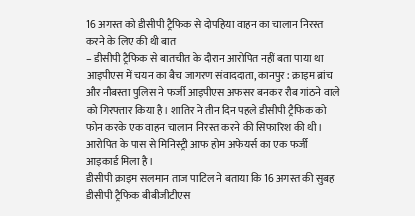16 अगस्त को डीसीपी ट्रैफिक से दोपहिया वाहन का चालान निरस्त करने के लिए की थी बात
– डीसीपी ट्रैफिक से बातचीत के दौरान आरोपित नहीं बता पाया था आइपीएस में चयन का बैच जागरण संवाददाता, कानपुर : क्राइम ब्रांच और नौबस्ता पुलिस ने फर्जी आइपीएस अफसर बनकर रौब गांठने वाले को गिरफ्तार किया है। शातिर ने तीन दिन पहले डीसीपी ट्रैफिक को फोन करके एक वाहन चालान निरस्त करने की सिफारिश की थी। आरोपित के पास से मिनिस्ट्री आफ होम अफेयर्स का एक फर्जी आइकार्ड मिला है।
डीसीपी क्राइम सलमान ताज पाटिल ने बताया कि 16 अगस्त की सुबह डीसीपी ट्रैफिक बीबीजीटीएस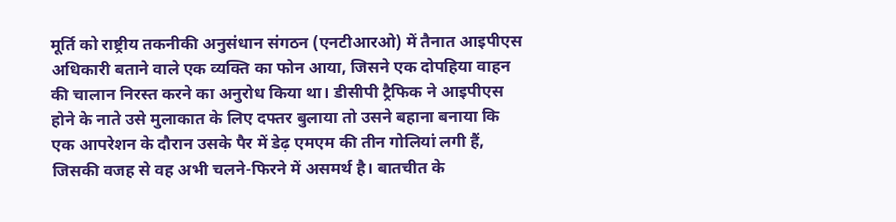मूर्ति को राष्ट्रीय तकनीकी अनुसंधान संगठन (एनटीआरओ) में तैनात आइपीएस अधिकारी बताने वाले एक व्यक्ति का फोन आया, जिसने एक दोपहिया वाहन की चालान निरस्त करने का अनुरोध किया था। डीसीपी ट्रैफिक ने आइपीएस होने के नाते उसे मुलाकात के लिए दफ्तर बुलाया तो उसने बहाना बनाया कि एक आपरेशन के दौरान उसके पैर में डेढ़ एमएम की तीन गोलियां लगी हैं, जिसकी वजह से वह अभी चलने-फिरने में असमर्थ है। बातचीत के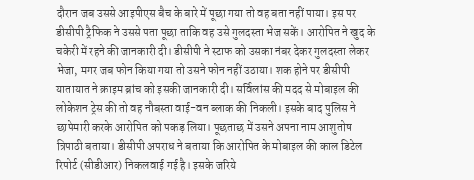दौरान जब उससे आइपीएस बैच के बारे में पूछा गया तो वह बता नहीं पाया। इस पर डीसीपी ट्रैफिक ने उससे पता पूछा ताकि वह उसे गुलदस्ता भेज सकें। आरोपित ने खुद के चकेरी में रहने की जानकारी दी। डीसीपी ने स्टाफ को उसका नंबर देकर गुलदस्ता लेकर भेजा, मगर जब फोन किया गया तो उसने फोन नहीं उठाया। शक होने पर डीसीपी यातायात ने क्राइम ब्रांच को इसकी जानकारी दी। सर्विलांस की मदद से मोबाइल की लोकेशन ट्रेस की तो वह नौबस्ता वाई-वन ब्लाक की निकली। इसके बाद पुलिस ने छापेमारी करके आरोपित को पकड़ लिया। पूछताछ में उसने अपना नाम आशुतोष त्रिपाठी बताया। डीसीपी अपराध ने बताया कि आरोपित के मोबाइल की काल डिटेल रिपोर्ट (सीडीआर) निकलवाई गई है। इसके जरिये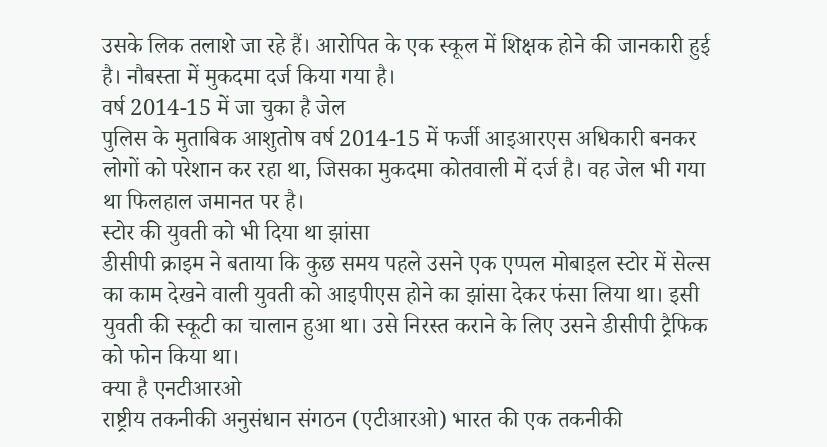उसके लिक तलाशे जा रहे हैं। आरोपित के एक स्कूल में शिक्षक होने की जानकारी हुई है। नौबस्ता में मुकदमा दर्ज किया गया है।
वर्ष 2014-15 में जा चुका है जेल
पुलिस के मुताबिक आशुतोष वर्ष 2014-15 में फर्जी आइआरएस अधिकारी बनकर लोगों को परेशान कर रहा था, जिसका मुकदमा कोतवाली में दर्ज है। वह जेल भी गया था फिलहाल जमानत पर है।
स्टोर की युवती को भी दिया था झांसा
डीसीपी क्राइम ने बताया कि कुछ समय पहले उसने एक एप्पल मोबाइल स्टोर में सेल्स का काम देखने वाली युवती को आइपीएस होने का झांसा देकर फंसा लिया था। इसी युवती की स्कूटी का चालान हुआ था। उसे निरस्त कराने के लिए उसने डीसीपी ट्रैफिक को फोन किया था।
क्या है एनटीआरओ
राष्ट्रीय तकनीकी अनुसंधान संगठन (एटीआरओ) भारत की एक तकनीकी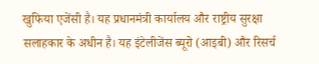खुफिया एजेंसी है। यह प्रधानमंत्री कार्यालय और राष्ट्रीय सुरक्षा सलाहकार के अधीन है। यह इंटेलीजेंस ब्यूरो (आइबी) और रिसर्च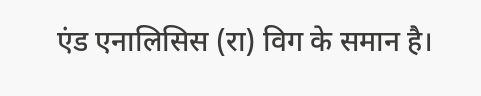एंड एनालिसिस (रा) विग के समान है।